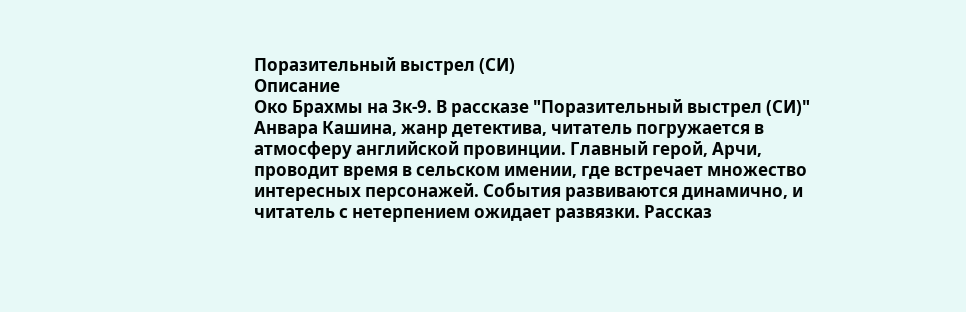Поразительный выстрел (СИ)
Описание
Око Брахмы на Зк-9. В рассказе "Поразительный выстрел (СИ)" Анвара Кашина, жанр детектива, читатель погружается в атмосферу английской провинции. Главный герой, Арчи, проводит время в сельском имении, где встречает множество интересных персонажей. События развиваются динамично, и читатель с нетерпением ожидает развязки. Рассказ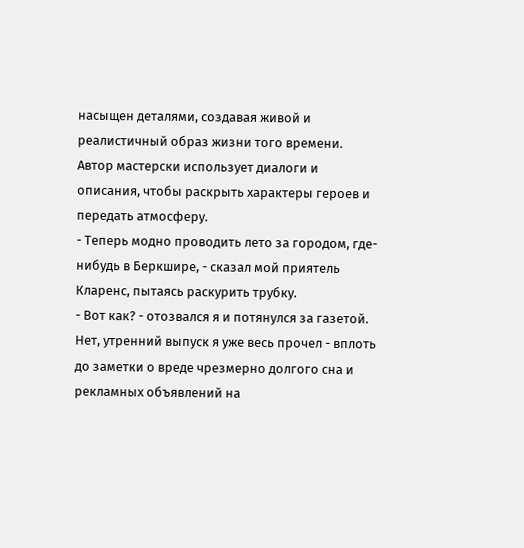насыщен деталями, создавая живой и реалистичный образ жизни того времени. Автор мастерски использует диалоги и описания, чтобы раскрыть характеры героев и передать атмосферу.
- Теперь модно проводить лето за городом, где-нибудь в Беркшире, - сказал мой приятель Кларенс, пытаясь раскурить трубку.
- Вот как? - отозвался я и потянулся за газетой. Нет, утренний выпуск я уже весь прочел - вплоть до заметки о вреде чрезмерно долгого сна и рекламных объявлений на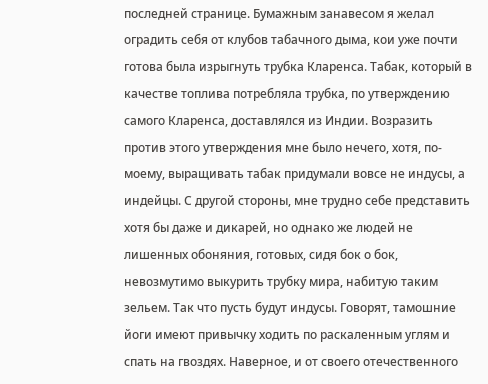последней странице. Бумажным занавесом я желал оградить себя от клубов табачного дыма, кои уже почти готова была изрыгнуть трубка Кларенса. Табак, который в качестве топлива потребляла трубка, по утверждению самого Кларенса, доставлялся из Индии. Возразить против этого утверждения мне было нечего, хотя, по-моему, выращивать табак придумали вовсе не индусы, а индейцы. С другой стороны, мне трудно себе представить хотя бы даже и дикарей, но однако же людей не лишенных обоняния, готовых, сидя бок о бок, невозмутимо выкурить трубку мира, набитую таким зельем. Так что пусть будут индусы. Говорят, тамошние йоги имеют привычку ходить по раскаленным углям и спать на гвоздях. Наверное, и от своего отечественного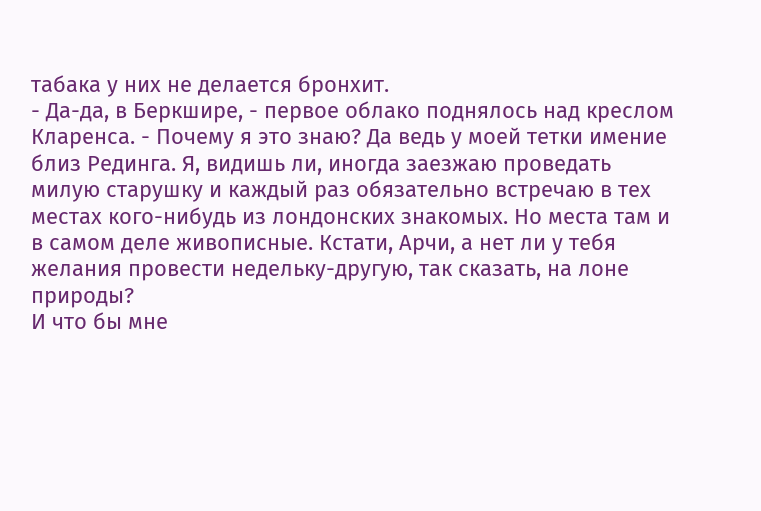табака у них не делается бронхит.
- Да-да, в Беркшире, - первое облако поднялось над креслом Кларенса. - Почему я это знаю? Да ведь у моей тетки имение близ Рединга. Я, видишь ли, иногда заезжаю проведать милую старушку и каждый раз обязательно встречаю в тех местах кого-нибудь из лондонских знакомых. Но места там и в самом деле живописные. Кстати, Арчи, а нет ли у тебя желания провести недельку-другую, так сказать, на лоне природы?
И что бы мне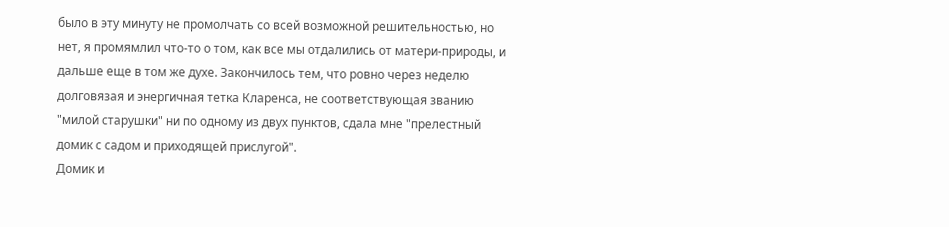было в эту минуту не промолчать со всей возможной решительностью, но нет, я промямлил что-то о том, как все мы отдалились от матери-природы, и дальше еще в том же духе. Закончилось тем, что ровно через неделю долговязая и энергичная тетка Кларенса, не соответствующая званию "милой старушки" ни по одному из двух пунктов, сдала мне "прелестный домик с садом и приходящей прислугой".
Домик и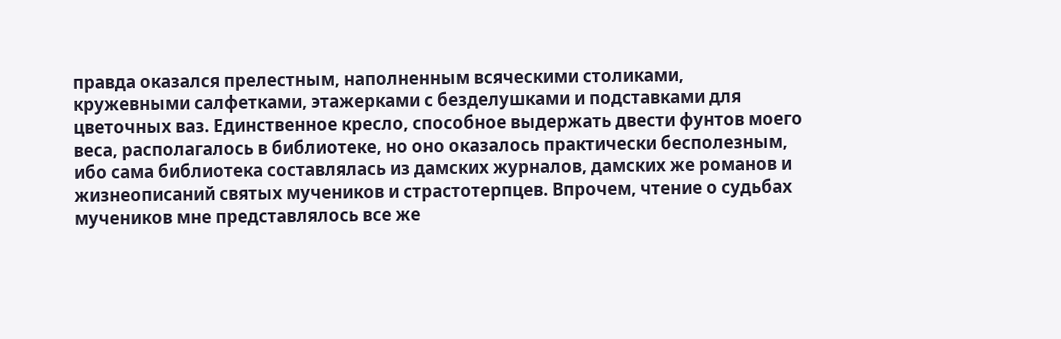правда оказался прелестным, наполненным всяческими столиками, кружевными салфетками, этажерками с безделушками и подставками для цветочных ваз. Единственное кресло, способное выдержать двести фунтов моего веса, располагалось в библиотеке, но оно оказалось практически бесполезным, ибо сама библиотека составлялась из дамских журналов, дамских же романов и жизнеописаний святых мучеников и страстотерпцев. Впрочем, чтение о судьбах мучеников мне представлялось все же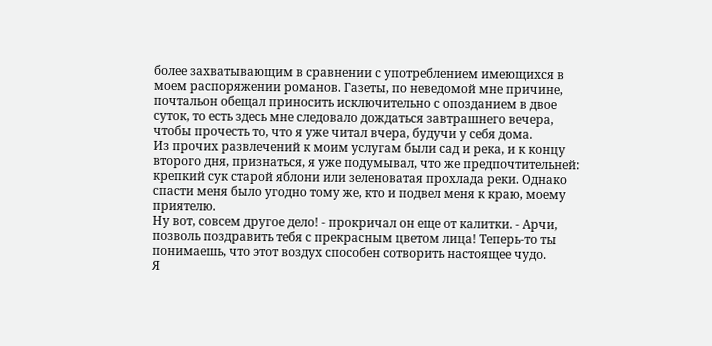более захватывающим в сравнении с употреблением имеющихся в моем распоряжении романов. Газеты, по неведомой мне причине, почтальон обещал приносить исключительно с опозданием в двое суток, то есть здесь мне следовало дождаться завтрашнего вечера, чтобы прочесть то, что я уже читал вчера, будучи у себя дома.
Из прочих развлечений к моим услугам были сад и река, и к концу второго дня, признаться, я уже подумывал, что же предпочтительней: крепкий сук старой яблони или зеленоватая прохлада реки. Однако спасти меня было угодно тому же, кто и подвел меня к краю, моему приятелю.
Ну вот, совсем другое дело! - прокричал он еще от калитки. - Арчи, позволь поздравить тебя с прекрасным цветом лица! Теперь-то ты понимаешь, что этот воздух способен сотворить настоящее чудо.
Я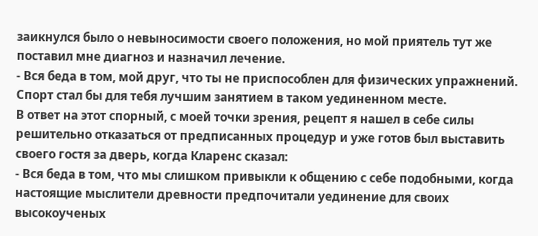заикнулся было о невыносимости своего положения, но мой приятель тут же поставил мне диагноз и назначил лечение.
- Вся беда в том, мой друг, что ты не приспособлен для физических упражнений. Спорт стал бы для тебя лучшим занятием в таком уединенном месте.
В ответ на этот спорный, с моей точки зрения, рецепт я нашел в себе силы решительно отказаться от предписанных процедур и уже готов был выставить своего гостя за дверь, когда Кларенс сказал:
- Вся беда в том, что мы слишком привыкли к общению с себе подобными, когда настоящие мыслители древности предпочитали уединение для своих высокоученых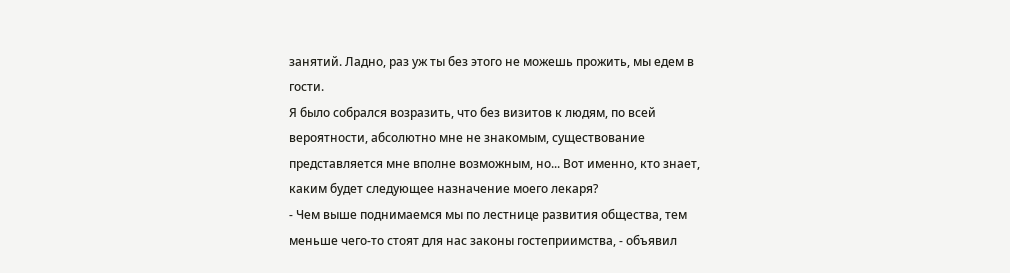занятий. Ладно, раз уж ты без этого не можешь прожить, мы едем в гости.
Я было собрался возразить, что без визитов к людям, по всей вероятности, абсолютно мне не знакомым, существование представляется мне вполне возможным, но... Вот именно, кто знает, каким будет следующее назначение моего лекаря?
- Чем выше поднимаемся мы по лестнице развития общества, тем меньше чего-то стоят для нас законы гостеприимства, - объявил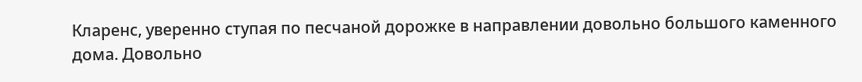Кларенс, уверенно ступая по песчаной дорожке в направлении довольно большого каменного дома. Довольно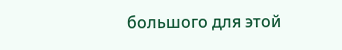большого для этой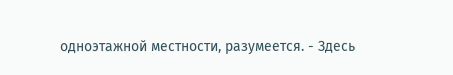одноэтажной местности, разумеется. - Здесь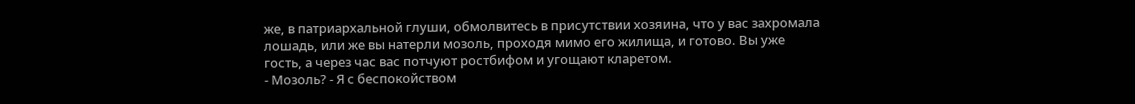же, в патриархальной глуши, обмолвитесь в присутствии хозяина, что у вас захромала лошадь, или же вы натерли мозоль, проходя мимо его жилища, и готово. Вы уже гость, а через час вас потчуют ростбифом и угощают кларетом.
- Мозоль? - Я с беспокойством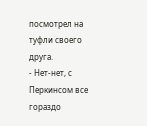посмотрел на туфли своего друга.
- Нет-нет, с Перкинсом все гораздо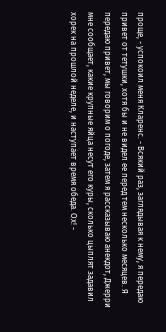проще, - успокоил меня Кларенс. - Всякий раз, заглядывая к нему, я передаю привет от тетушки, хотя бы и не видел ее перед тем несколько месяцев. Я передаю привет, мы говорим о погоде, затем я рассказываю анекдот, Джерри мне сообщает, какие крупные яйца несут его куры, сколько цыплят задавил хорек на прошлой неделе, и наступает время обеда. Ох! -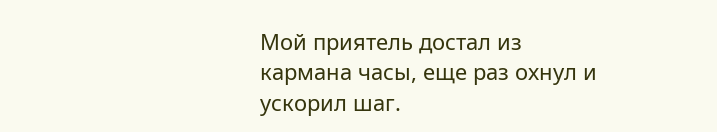Мой приятель достал из кармана часы, еще раз охнул и ускорил шаг.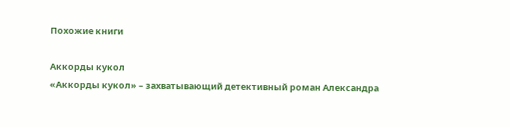Похожие книги

Аккорды кукол
«Аккорды кукол» – захватывающий детективный роман Александра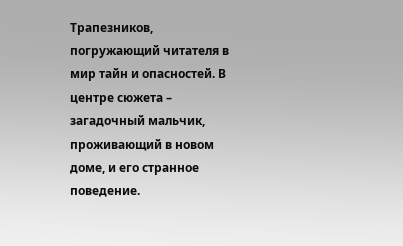Трапезников, погружающий читателя в мир тайн и опасностей. В центре сюжета – загадочный мальчик, проживающий в новом доме, и его странное поведение.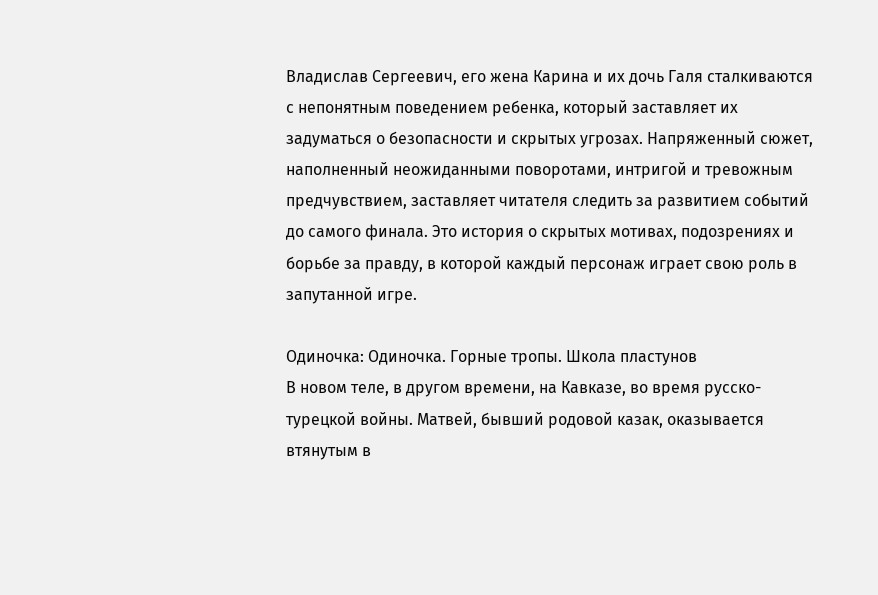Владислав Сергеевич, его жена Карина и их дочь Галя сталкиваются с непонятным поведением ребенка, который заставляет их задуматься о безопасности и скрытых угрозах. Напряженный сюжет, наполненный неожиданными поворотами, интригой и тревожным предчувствием, заставляет читателя следить за развитием событий до самого финала. Это история о скрытых мотивах, подозрениях и борьбе за правду, в которой каждый персонаж играет свою роль в запутанной игре.

Одиночка: Одиночка. Горные тропы. Школа пластунов
В новом теле, в другом времени, на Кавказе, во время русско-турецкой войны. Матвей, бывший родовой казак, оказывается втянутым в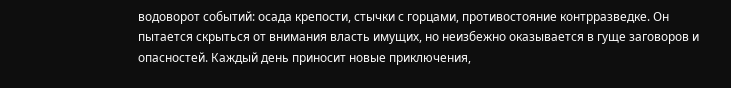водоворот событий: осада крепости, стычки с горцами, противостояние контрразведке. Он пытается скрыться от внимания власть имущих, но неизбежно оказывается в гуще заговоров и опасностей. Каждый день приносит новые приключения,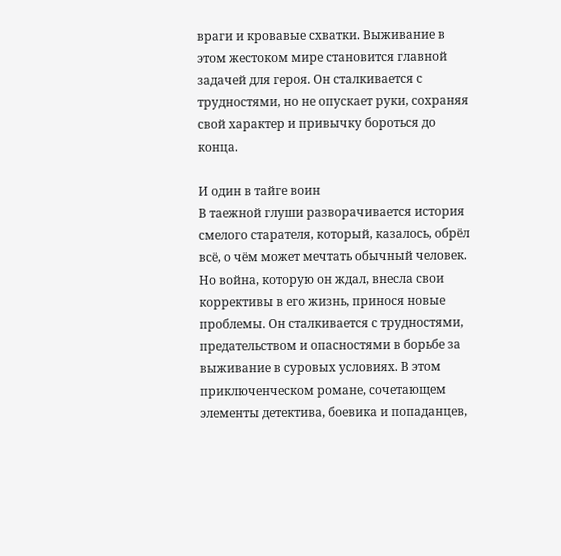враги и кровавые схватки. Выживание в этом жестоком мире становится главной задачей для героя. Он сталкивается с трудностями, но не опускает руки, сохраняя свой характер и привычку бороться до конца.

И один в тайге воин
В таежной глуши разворачивается история смелого старателя, который, казалось, обрёл всё, о чём может мечтать обычный человек. Но война, которую он ждал, внесла свои коррективы в его жизнь, принося новые проблемы. Он сталкивается с трудностями, предательством и опасностями в борьбе за выживание в суровых условиях. В этом приключенческом романе, сочетающем элементы детектива, боевика и попаданцев,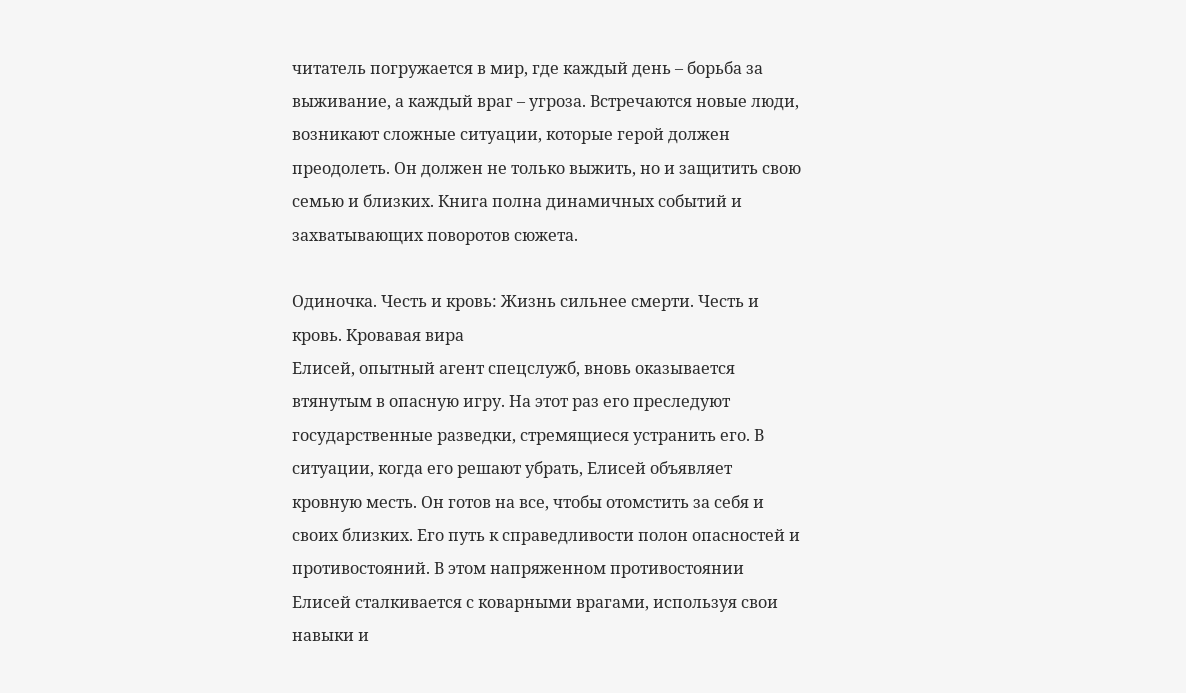читатель погружается в мир, где каждый день – борьба за выживание, а каждый враг – угроза. Встречаются новые люди, возникают сложные ситуации, которые герой должен преодолеть. Он должен не только выжить, но и защитить свою семью и близких. Книга полна динамичных событий и захватывающих поворотов сюжета.

Одиночка. Честь и кровь: Жизнь сильнее смерти. Честь и кровь. Кровавая вира
Елисей, опытный агент спецслужб, вновь оказывается втянутым в опасную игру. На этот раз его преследуют государственные разведки, стремящиеся устранить его. В ситуации, когда его решают убрать, Елисей объявляет кровную месть. Он готов на все, чтобы отомстить за себя и своих близких. Его путь к справедливости полон опасностей и противостояний. В этом напряженном противостоянии Елисей сталкивается с коварными врагами, используя свои навыки и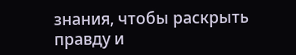знания, чтобы раскрыть правду и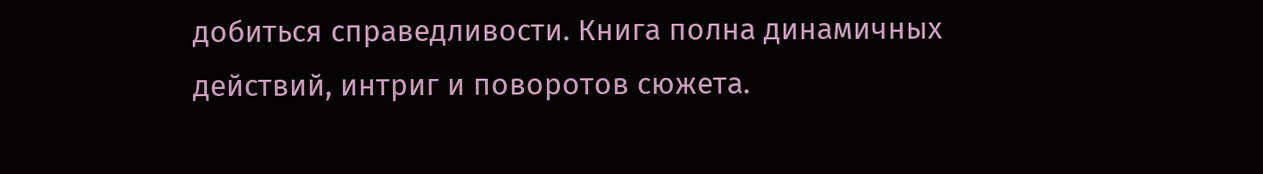добиться справедливости. Книга полна динамичных действий, интриг и поворотов сюжета.